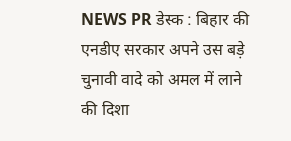NEWS PR डेस्क : बिहार की एनडीए सरकार अपने उस बड़े चुनावी वादे को अमल में लाने की दिशा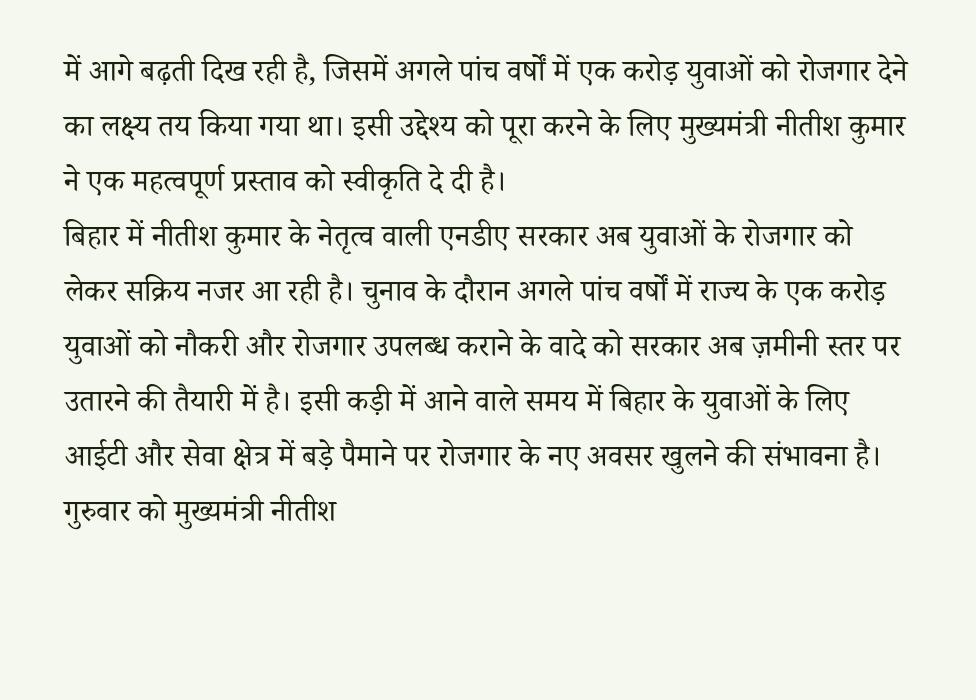में आगे बढ़ती दिख रही है, जिसमें अगले पांच वर्षों में एक करोड़ युवाओं को रोजगार देने का लक्ष्य तय किया गया था। इसी उद्देश्य को पूरा करने के लिए मुख्यमंत्री नीतीश कुमार ने एक महत्वपूर्ण प्रस्ताव को स्वीकृति दे दी है।
बिहार में नीतीश कुमार के नेतृत्व वाली एनडीए सरकार अब युवाओं के रोजगार को लेकर सक्रिय नजर आ रही है। चुनाव के दौरान अगले पांच वर्षों में राज्य के एक करोड़ युवाओं को नौकरी और रोजगार उपलब्ध कराने के वादे को सरकार अब ज़मीनी स्तर पर उतारने की तैयारी में है। इसी कड़ी में आने वाले समय में बिहार के युवाओं के लिए आईटी और सेवा क्षेत्र में बड़े पैमाने पर रोजगार के नए अवसर खुलने की संभावना है।
गुरुवार को मुख्यमंत्री नीतीश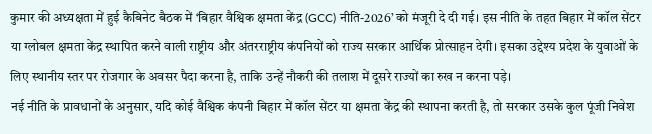कुमार की अध्यक्षता में हुई कैबिनेट बैठक में ‘बिहार वैश्विक क्षमता केंद्र (GCC) नीति-2026’ को मंजूरी दे दी गई। इस नीति के तहत बिहार में कॉल सेंटर या ग्लोबल क्षमता केंद्र स्थापित करने वाली राष्ट्रीय और अंतरराष्ट्रीय कंपनियों को राज्य सरकार आर्थिक प्रोत्साहन देगी। इसका उद्देश्य प्रदेश के युवाओं के लिए स्थानीय स्तर पर रोजगार के अवसर पैदा करना है, ताकि उन्हें नौकरी की तलाश में दूसरे राज्यों का रुख न करना पड़े।
नई नीति के प्रावधानों के अनुसार, यदि कोई वैश्विक कंपनी बिहार में कॉल सेंटर या क्षमता केंद्र की स्थापना करती है, तो सरकार उसके कुल पूंजी निवेश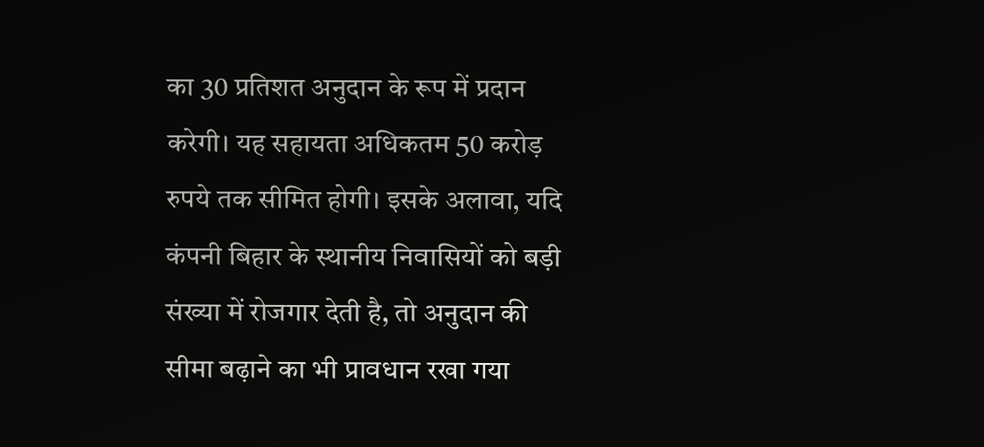का 30 प्रतिशत अनुदान के रूप में प्रदान करेगी। यह सहायता अधिकतम 50 करोड़ रुपये तक सीमित होगी। इसके अलावा, यदि कंपनी बिहार के स्थानीय निवासियों को बड़ी संख्या में रोजगार देती है, तो अनुदान की सीमा बढ़ाने का भी प्रावधान रखा गया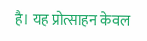है। यह प्रोत्साहन केवल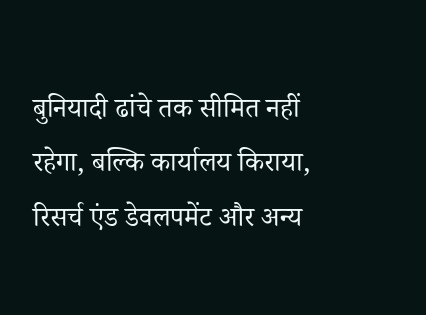बुनियादी ढांचे तक सीमित नहीं रहेगा, बल्कि कार्यालय किराया, रिसर्च एंड डेवलपमेंट और अन्य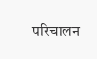परिचालन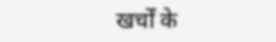खर्चों के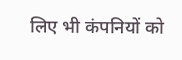लिए भी कंपनियों को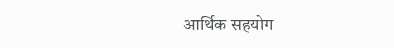आर्थिक सहयोग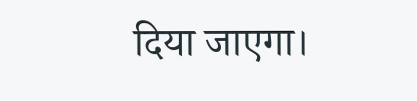दिया जाएगा।